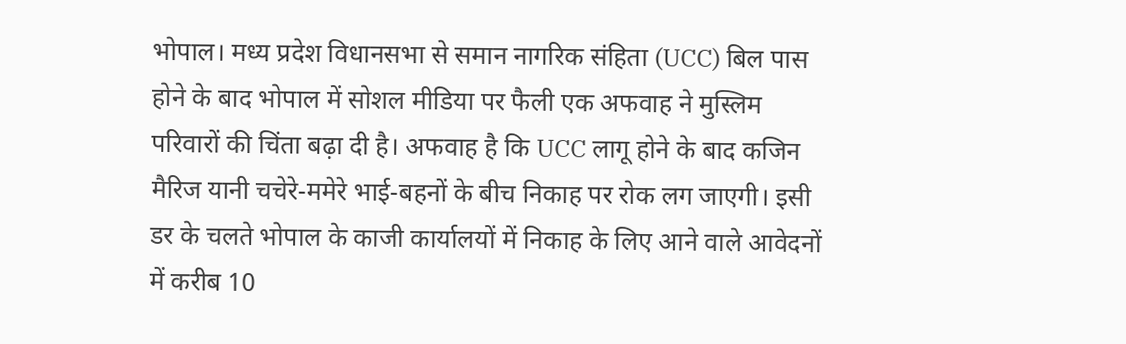भोपाल। मध्य प्रदेश विधानसभा से समान नागरिक संहिता (UCC) बिल पास होने के बाद भोपाल में सोशल मीडिया पर फैली एक अफवाह ने मुस्लिम परिवारों की चिंता बढ़ा दी है। अफवाह है कि UCC लागू होने के बाद कजिन मैरिज यानी चचेरे-ममेरे भाई-बहनों के बीच निकाह पर रोक लग जाएगी। इसी डर के चलते भोपाल के काजी कार्यालयों में निकाह के लिए आने वाले आवेदनों में करीब 10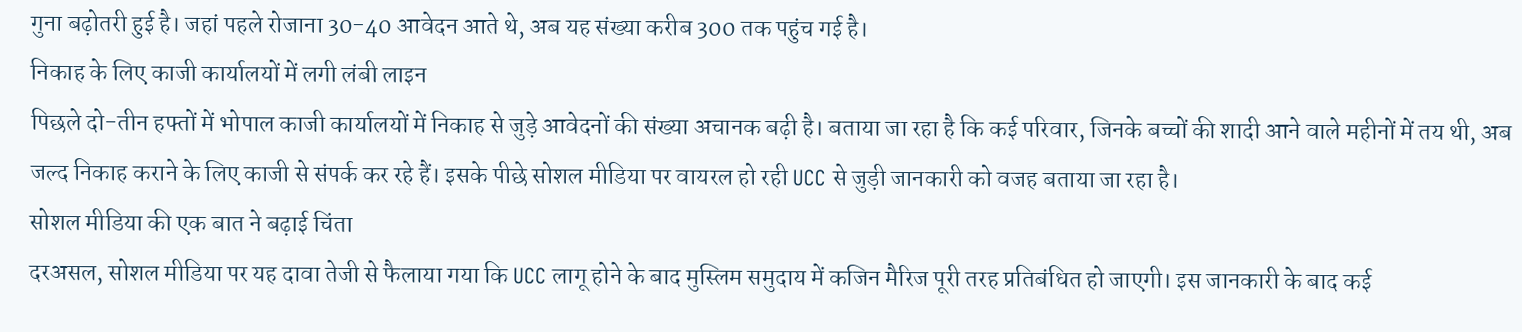गुना बढ़ोतरी हुई है। जहां पहले रोजाना 30-40 आवेदन आते थे, अब यह संख्या करीब 300 तक पहुंच गई है।
निकाह के लिए काजी कार्यालयों में लगी लंबी लाइन
पिछले दो-तीन हफ्तों में भोपाल काजी कार्यालयों में निकाह से जुड़े आवेदनों की संख्या अचानक बढ़ी है। बताया जा रहा है कि कई परिवार, जिनके बच्चों की शादी आने वाले महीनों में तय थी, अब जल्द निकाह कराने के लिए काजी से संपर्क कर रहे हैं। इसके पीछे सोशल मीडिया पर वायरल हो रही UCC से जुड़ी जानकारी को वजह बताया जा रहा है।
सोशल मीडिया की एक बात ने बढ़ाई चिंता
दरअसल, सोशल मीडिया पर यह दावा तेजी से फैलाया गया कि UCC लागू होने के बाद मुस्लिम समुदाय में कजिन मैरिज पूरी तरह प्रतिबंधित हो जाएगी। इस जानकारी के बाद कई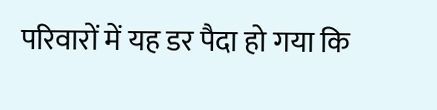परिवारों में यह डर पैदा हो गया कि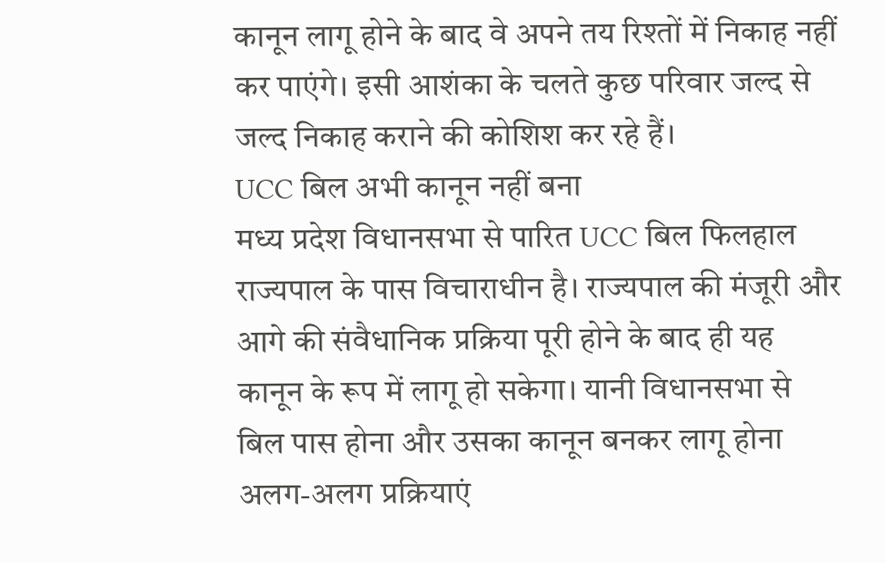कानून लागू होने के बाद वे अपने तय रिश्तों में निकाह नहीं कर पाएंगे। इसी आशंका के चलते कुछ परिवार जल्द से जल्द निकाह कराने की कोशिश कर रहे हैं।
UCC बिल अभी कानून नहीं बना
मध्य प्रदेश विधानसभा से पारित UCC बिल फिलहाल राज्यपाल के पास विचाराधीन है। राज्यपाल की मंजूरी और आगे की संवैधानिक प्रक्रिया पूरी होने के बाद ही यह कानून के रूप में लागू हो सकेगा। यानी विधानसभा से बिल पास होना और उसका कानून बनकर लागू होना अलग-अलग प्रक्रियाएं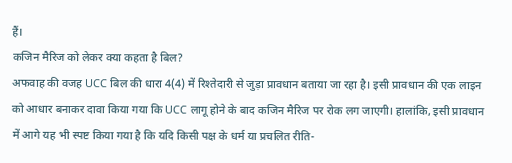हैं।
कजिन मैरिज को लेकर क्या कहता है बिल?
अफवाह की वजह UCC बिल की धारा 4(4) में रिश्तेदारी से जुड़ा प्रावधान बताया जा रहा है। इसी प्रावधान की एक लाइन को आधार बनाकर दावा किया गया कि UCC लागू होने के बाद कजिन मैरिज पर रोक लग जाएगी। हालांकि, इसी प्रावधान में आगे यह भी स्पष्ट किया गया है कि यदि किसी पक्ष के धर्म या प्रचलित रीति-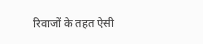रिवाजों के तहत ऐसी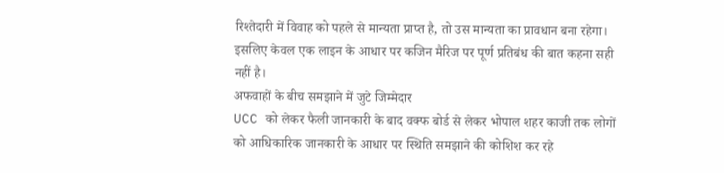रिश्तेदारी में विवाह को पहले से मान्यता प्राप्त है, तो उस मान्यता का प्रावधान बना रहेगा। इसलिए केवल एक लाइन के आधार पर कजिन मैरिज पर पूर्ण प्रतिबंध की बात कहना सही नहीं है।
अफवाहों के बीच समझाने में जुटे जिम्मेदार
UCC को लेकर फैली जानकारी के बाद वक्फ बोर्ड से लेकर भोपाल शहर काजी तक लोगों को आधिकारिक जानकारी के आधार पर स्थिति समझाने की कोशिश कर रहे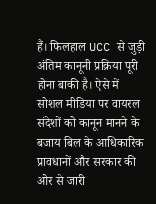हैं। फिलहाल UCC से जुड़ी अंतिम कानूनी प्रक्रिया पूरी होना बाकी है। ऐसे में सोशल मीडिया पर वायरल संदेशों को कानून मानने के बजाय बिल के आधिकारिक प्रावधानों और सरकार की ओर से जारी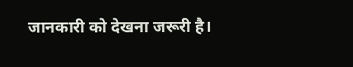जानकारी को देखना जरूरी है।